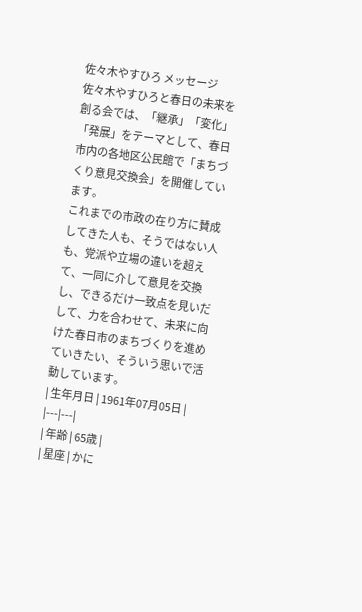佐々木やすひろ メッセージ
佐々木やすひろと春日の未来を創る会では、「継承」「変化」「発展」をテーマとして、春日市内の各地区公民館で「まちづくり意見交換会」を開催しています。
これまでの市政の在り方に賛成してきた人も、そうではない人も、党派や立場の違いを超えて、一同に介して意見を交換し、できるだけ一致点を見いだして、力を合わせて、未来に向けた春日市のまちづくりを進めていきたい、そういう思いで活動しています。
| 生年月日 | 1961年07月05日 |
|---|---|
| 年齢 | 65歳 |
| 星座 | かに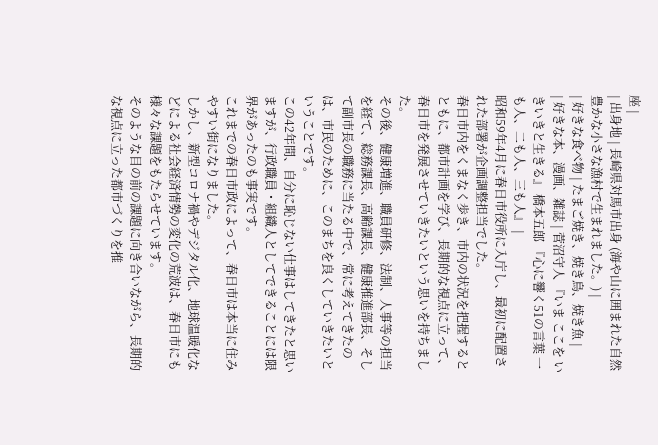座 |
| 出身地 | 長崎県対馬市出身 (海や山に囲まれた自然豊かな小さな漁村で生まれました。) |
| 好きな食べ物 | たまご焼き、焼き鳥、焼き魚 |
| 好きな本、漫画、雑誌 | 菅沼守人 『いま ここを いきいきと生きる』 橋本五郎 『心に響く51の言葉 一も人、二も人、三も人』 |
昭和59年4月に春日市役所に入庁し、最初に配置された部署が企画調整担当でした。
春日市内をくまなく歩き、市内の状況を把握するとともに、都市計画を学び、長期的な視点に立って、春日市を発展させていきたいという思いを持ちました。
その後、健康増進、職員研修、法制、人事等の担当を経て、総務課長、高齢課長、健康推進部長、そして副市長の職務に当たる中で、常に考えてきたのは、市民のために、このまちを良くしていきたいということです。
この42年間、自分に恥じない仕事はしてきたと思いますが、行政職員・組織人としてできることには限界があったのも事実です。
これまでの春日市政によって、春日市は本当に住みやすい街になりました。
しかし、新型コロナ禍やデジタル化、地球温暖化などによる社会経済情勢の変化の荒波は、春日市にも様々な課題をもたらせています。
そのような目の前の課題に向き合いながら、長期的な視点に立った都市づくりを推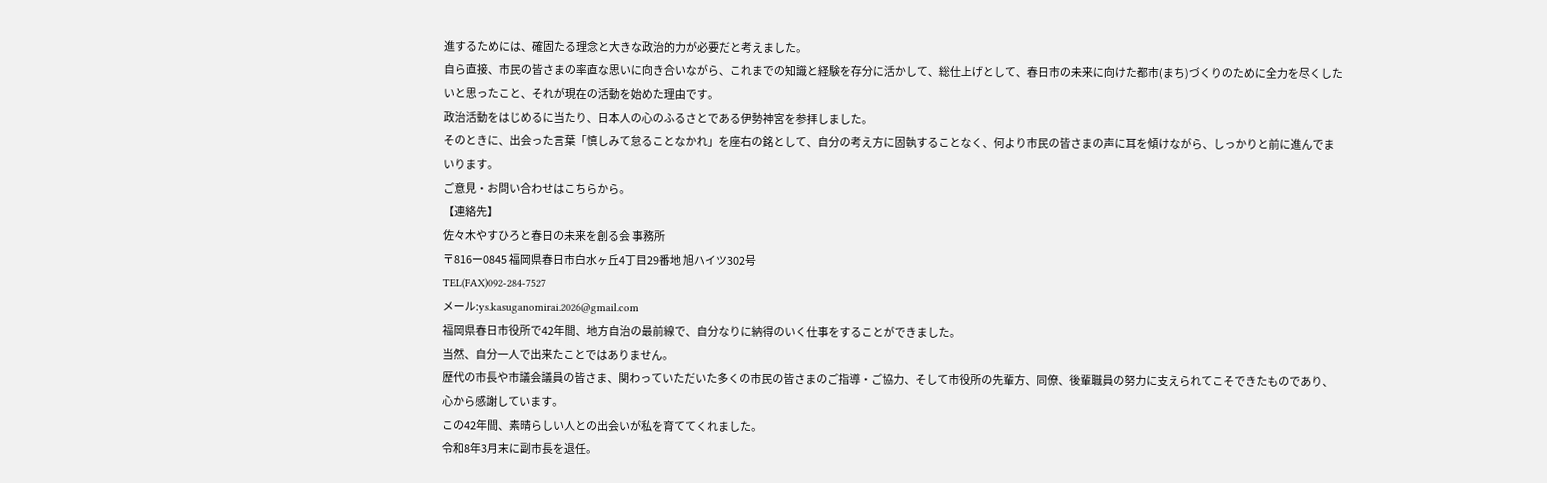進するためには、確固たる理念と大きな政治的力が必要だと考えました。
自ら直接、市民の皆さまの率直な思いに向き合いながら、これまでの知識と経験を存分に活かして、総仕上げとして、春日市の未来に向けた都市(まち)づくりのために全力を尽くしたいと思ったこと、それが現在の活動を始めた理由です。
政治活動をはじめるに当たり、日本人の心のふるさとである伊勢神宮を参拝しました。
そのときに、出会った言葉「慎しみて怠ることなかれ」を座右の銘として、自分の考え方に固執することなく、何より市民の皆さまの声に耳を傾けながら、しっかりと前に進んでまいります。
ご意見・お問い合わせはこちらから。
【連絡先】
佐々木やすひろと春日の未来を創る会 事務所
〒816ー0845 福岡県春日市白水ヶ丘4丁目29番地 旭ハイツ302号
TEL(FAX)092-284-7527
メール:ys.kasuganomirai.2026@gmail.com
福岡県春日市役所で42年間、地方自治の最前線で、自分なりに納得のいく仕事をすることができました。
当然、自分一人で出来たことではありません。
歴代の市長や市議会議員の皆さま、関わっていただいた多くの市民の皆さまのご指導・ご協力、そして市役所の先輩方、同僚、後輩職員の努力に支えられてこそできたものであり、心から感謝しています。
この42年間、素晴らしい人との出会いが私を育ててくれました。
令和8年3月末に副市長を退任。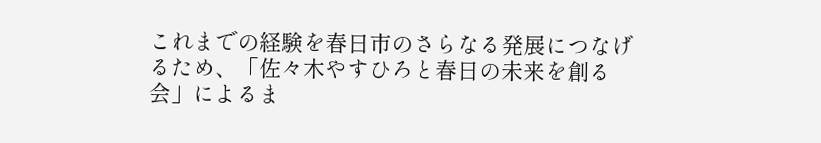これまでの経験を春日市のさらなる発展につなげるため、「佐々木やすひろと春日の未来を創る会」によるま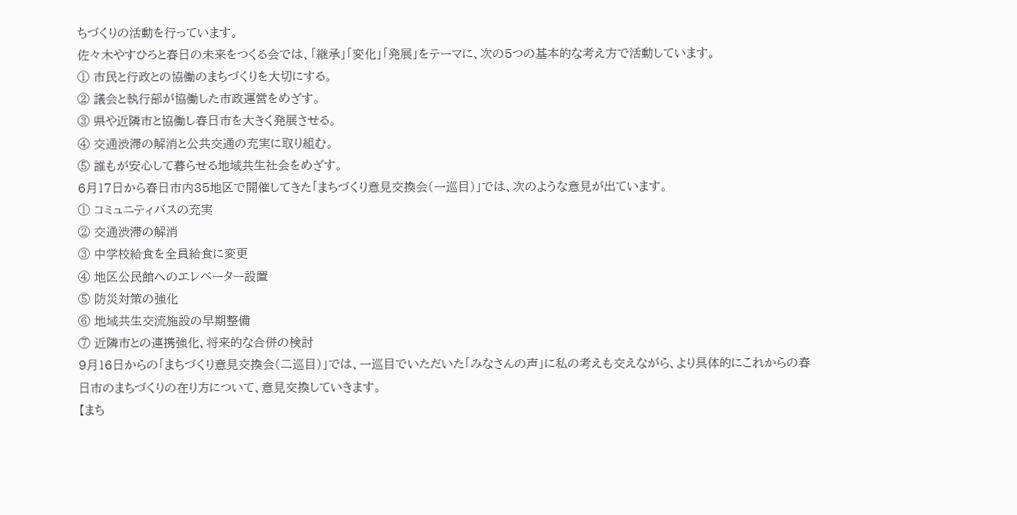ちづくりの活動を行っています。
佐々木やすひろと春日の未来をつくる会では、「継承」「変化」「発展」をテーマに、次の5つの基本的な考え方で活動しています。
① 市民と行政との協働のまちづくりを大切にする。
② 議会と執行部が協働した市政運営をめざす。
③ 県や近隣市と協働し春日市を大きく発展させる。
④ 交通渋滞の解消と公共交通の充実に取り組む。
⑤ 誰もが安心して暮らせる地域共生社会をめざす。
6月17日から春日市内35地区で開催してきた「まちづくり意見交換会(一巡目)」では、次のような意見が出ています。
① コミュニティバスの充実
② 交通渋滞の解消
③ 中学校給食を全員給食に変更
④ 地区公民館へのエレベーター設置
⑤ 防災対策の強化
⑥ 地域共生交流施設の早期整備
⑦ 近隣市との連携強化、将来的な合併の検討
9月16日からの「まちづくり意見交換会(二巡目)」では、一巡目でいただいた「みなさんの声」に私の考えも交えながら、より具体的にこれからの春日市のまちづくりの在り方について、意見交換していきます。
【まち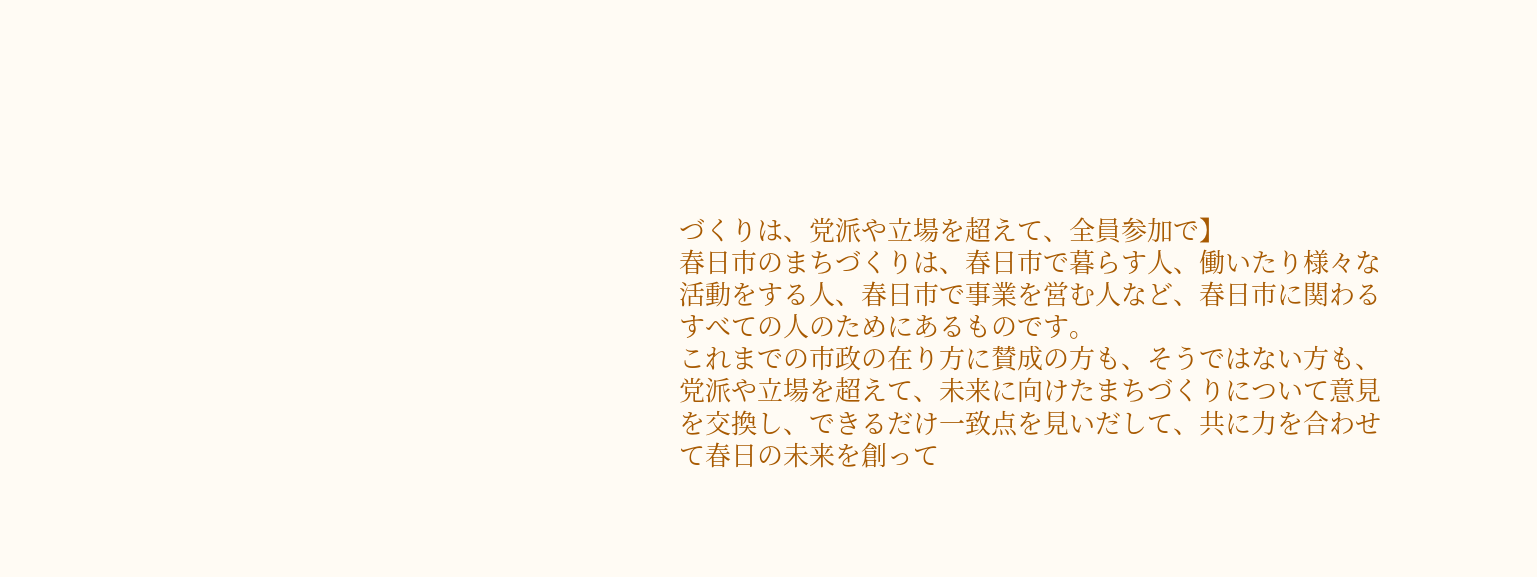づくりは、党派や立場を超えて、全員参加で】
春日市のまちづくりは、春日市で暮らす人、働いたり様々な活動をする人、春日市で事業を営む人など、春日市に関わるすべての人のためにあるものです。
これまでの市政の在り方に賛成の方も、そうではない方も、党派や立場を超えて、未来に向けたまちづくりについて意見を交換し、できるだけ一致点を見いだして、共に力を合わせて春日の未来を創って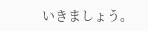いきましょう。